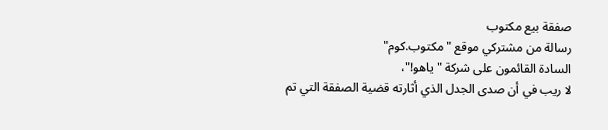صفقة بيع مكتوب
رسالة من مشتركي موقع "مكتوب.كوم"
السادة القائمون على شركة "ياهو!"،
لا ريب في أن صدى الجدل الذي أثارته قضية الصفقة التي تم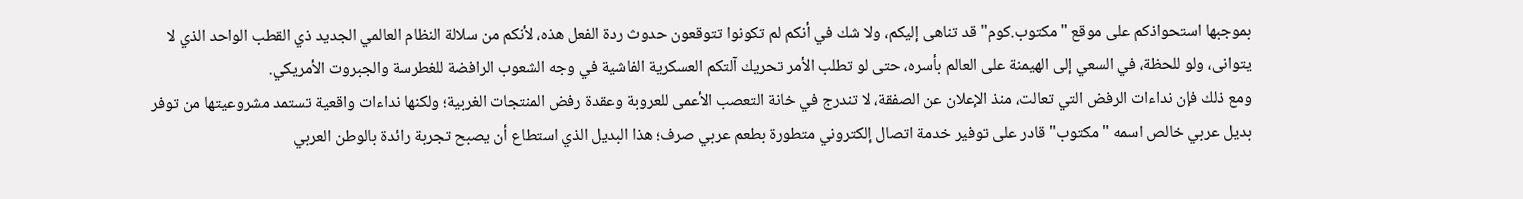بموجبها استحواذكم على موقع "مكتوب.كوم" قد تناهى إليكم، ولا شك في أنكم لم تكونوا تتوقعون حدوث ردة الفعل هذه، لأنكم من سلالة النظام العالمي الجديد ذي القطب الواحد الذي لا يتوانى، ولو للحظة، في السعي إلى الهيمنة على العالم بأسره، حتى لو تطلب الأمر تحريك آلتكم العسكرية الفاشية في وجه الشعوب الرافضة للغطرسة والجبروت الأمريكي.
ومع ذلك فإن نداءات الرفض التي تعالت، منذ الإعلان عن الصفقة، لا تندرج في خانة التعصب الأعمى للعروبة وعقدة رفض المنتجات الغربية؛ ولكنها نداءات واقعية تستمد مشروعيتها من توفر بديل عربي خالص اسمه "مكتوب" قادر على توفير خدمة اتصال إلكتروني متطورة بطعم عربي صرف؛ هذا البديل الذي استطاع أن يصبح تجربة رائدة بالوطن العربي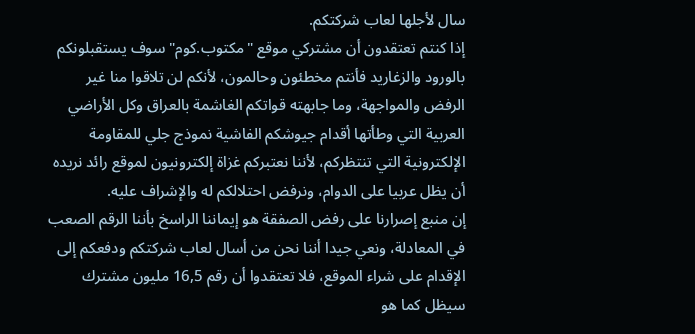سال لأجلها لعاب شركتكم.
إذا كنتم تعتقدون أن مشتركي موقع "مكتوب.كوم" سوف يستقبلونكم بالورود والزغاريد فأنتم مخطئون وحالمون، لأنكم لن تلاقوا منا غير الرفض والمواجهة، وما جابهته قواتكم الغاشمة بالعراق وكل الأراضي العربية التي وطأتها أقدام جيوشكم الفاشية نموذج جلي للمقاومة الإلكترونية التي تنتظركم، لأننا نعتبركم غزاة إلكترونيون لموقع رائد نريده أن يظل عربيا على الدوام، ونرفض احتلالكم له والإشراف عليه.
إن منبع إصرارنا على رفض الصفقة هو إيماننا الراسخ بأننا الرقم الصعب في المعادلة، ونعي جيدا أننا نحن من أسال لعاب شركتكم ودفعكم إلى الإقدام على شراء الموقع، فلا تعتقدوا أن رقم 16,5 مليون مشترك سيظل كما هو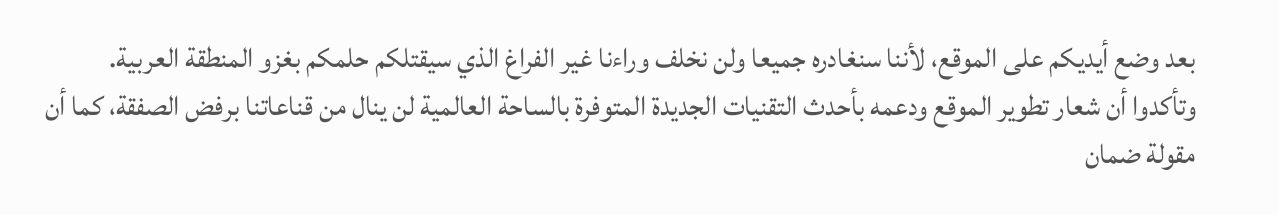بعد وضع أيديكم على الموقع، لأننا سنغادره جميعا ولن نخلف وراءنا غير الفراغ الذي سيقتلكم حلمكم بغزو المنطقة العربية.
وتأكدوا أن شعار تطوير الموقع ودعمه بأحدث التقنيات الجديدة المتوفرة بالساحة العالمية لن ينال من قناعاتنا برفض الصفقة، كما أن مقولة ضمان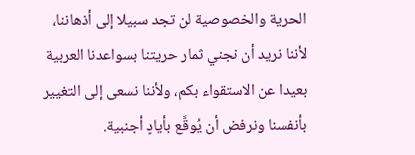الحرية والخصوصية لن تجد سبيلا إلى أذهاننا، لأننا نريد أن نجني ثمار حريتنا بسواعدنا العربية بعيدا عن الاستقواء بكم، ولأننا نسعى إلى التغيير بأنفسنا ونرفض أن يُوقَّع بأيادٍ أجنبية.